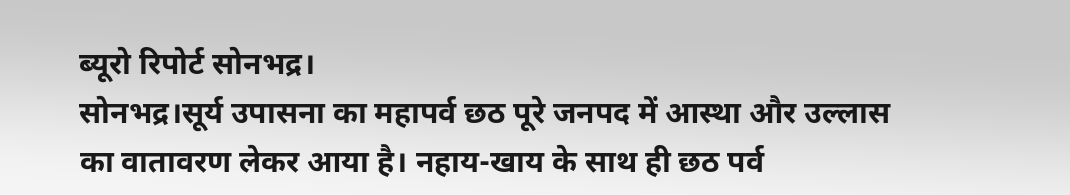ब्यूरो रिपोर्ट सोनभद्र।
सोनभद्र।सूर्य उपासना का महापर्व छठ पूरे जनपद में आस्था और उल्लास का वातावरण लेकर आया है। नहाय-खाय के साथ ही छठ पर्व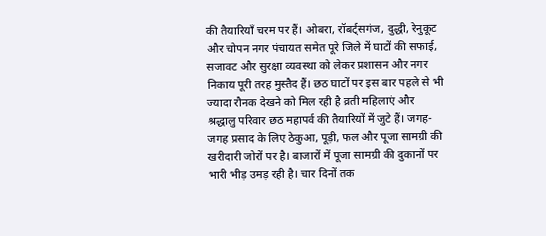की तैयारियाँ चरम पर हैं। ओबरा, रॉबर्ट्सगंज, दुद्धी, रेनुकूट और चोपन नगर पंचायत समेत पूरे जिले में घाटों की सफाई, सजावट और सुरक्षा व्यवस्था को लेकर प्रशासन और नगर निकाय पूरी तरह मुस्तैद हैं। छठ घाटों पर इस बार पहले से भी ज्यादा रौनक देखने को मिल रही है व्रती महिलाएं और श्रद्धालु परिवार छठ महापर्व की तैयारियों में जुटे हैं। जगह-जगह प्रसाद के लिए ठेकुआ, पूड़ी, फल और पूजा सामग्री की खरीदारी जोरों पर है। बाजारों में पूजा सामग्री की दुकानों पर भारी भीड़ उमड़ रही है। चार दिनों तक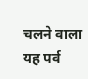चलने वाला यह पर्व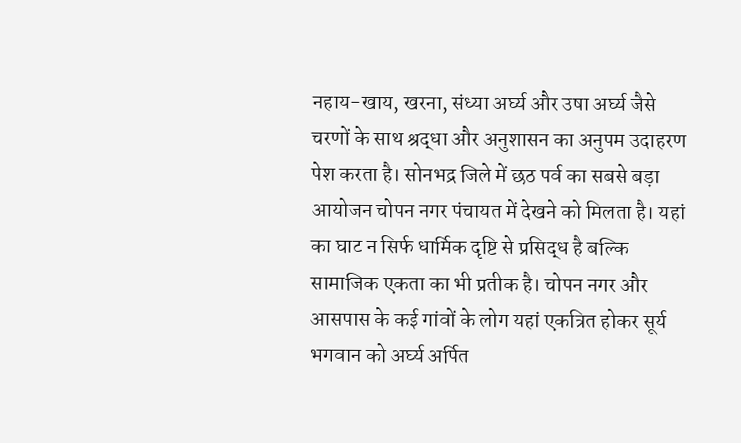नहाय-खाय, खरना, संध्या अर्घ्य और उषा अर्घ्य जैसे चरणों के साथ श्रद्धा और अनुशासन का अनुपम उदाहरण पेश करता है। सोनभद्र जिले में छठ पर्व का सबसे बड़ा आयोजन चोपन नगर पंचायत में देखने को मिलता है। यहां का घाट न सिर्फ धार्मिक दृष्टि से प्रसिद्ध है बल्कि सामाजिक एकता का भी प्रतीक है। चोपन नगर और आसपास के कई गांवों के लोग यहां एकत्रित होकर सूर्य भगवान को अर्घ्य अर्पित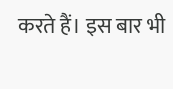करते हैं। इस बार भी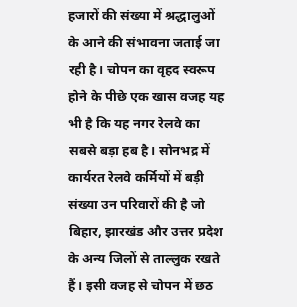हजारों की संख्या में श्रद्धालुओं के आने की संभावना जताई जा रही है। चोपन का वृहद स्वरूप होने के पीछे एक खास वजह यह भी है कि यह नगर रेलवे का सबसे बड़ा हब है। सोनभद्र में कार्यरत रेलवे कर्मियों में बड़ी संख्या उन परिवारों की है जो बिहार, झारखंड और उत्तर प्रदेश के अन्य जिलों से ताल्लुक रखते हैं। इसी वजह से चोपन में छठ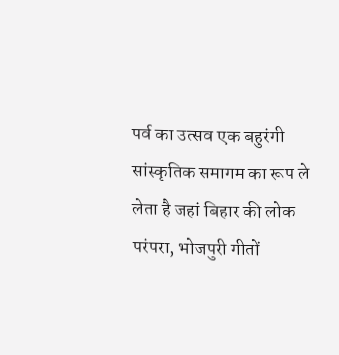पर्व का उत्सव एक बहुरंगी सांस्कृतिक समागम का रूप ले लेता है जहां बिहार की लोक परंपरा, भोजपुरी गीतों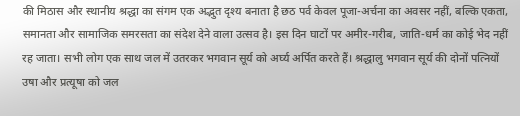की मिठास और स्थानीय श्रद्धा का संगम एक अद्भुत दृश्य बनाता है छठ पर्व केवल पूजा-अर्चना का अवसर नहीं, बल्कि एकता, समानता और सामाजिक समरसता का संदेश देने वाला उत्सव है। इस दिन घाटों पर अमीर-गरीब, जाति-धर्म का कोई भेद नहीं रह जाता। सभी लोग एक साथ जल में उतरकर भगवान सूर्य को अर्घ्य अर्पित करते हैं। श्रद्धालु भगवान सूर्य की दोनों पत्नियों उषा और प्रत्यूषा को जल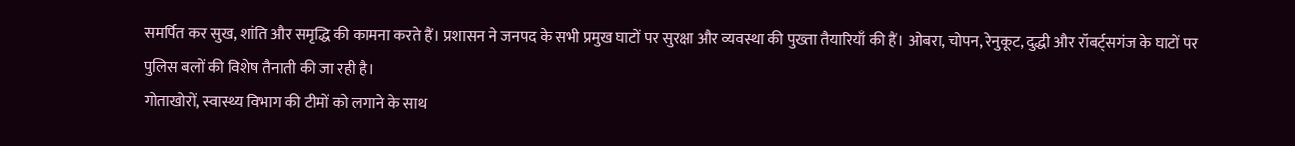समर्पित कर सुख, शांति और समृद्धि की कामना करते हैं। प्रशासन ने जनपद के सभी प्रमुख घाटों पर सुरक्षा और व्यवस्था की पुख्ता तैयारियाँ की हैं। ओबरा, चोपन, रेनुकूट, दुद्धी और रॉबर्ट्सगंज के घाटों पर पुलिस बलों की विशेष तैनाती की जा रही है।
गोताखोरों, स्वास्थ्य विभाग की टीमों को लगाने के साथ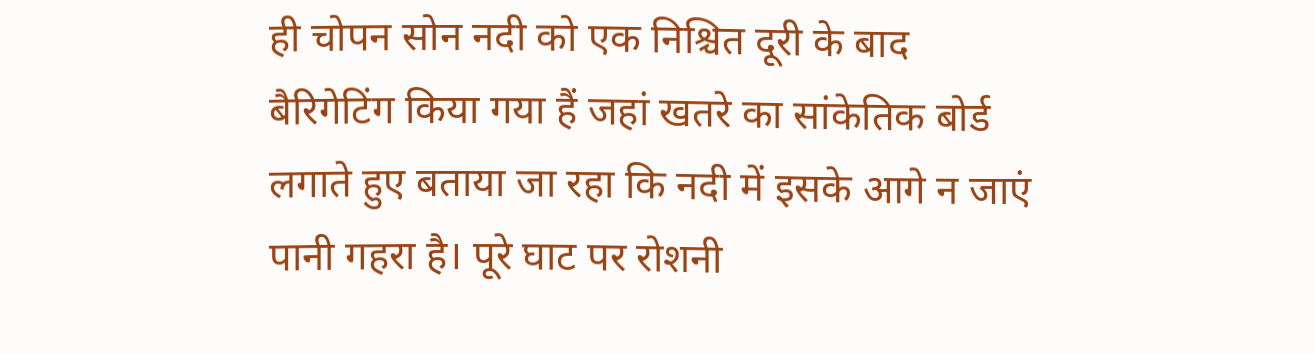ही चोपन सोन नदी को एक निश्चित दूरी के बाद बैरिगेटिंग किया गया हैं जहां खतरे का सांकेतिक बोर्ड लगाते हुए बताया जा रहा कि नदी में इसके आगे न जाएं पानी गहरा है। पूरे घाट पर रोशनी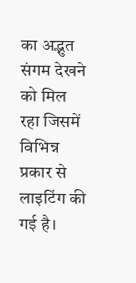का अद्भुत संगम देखने को मिल रहा जिसमें विभिन्न प्रकार से लाइटिंग की गई है।